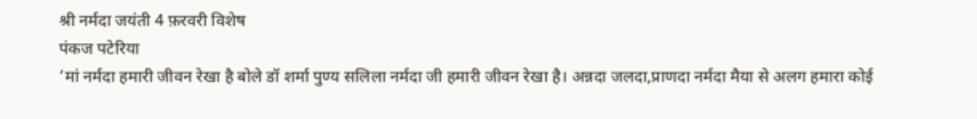श्री नर्मदा जयंती 4 फ़रवरी विशेष
पंकज पटेरिया
’मां नर्मदा हमारी जीवन रेखा है बोले डॉ शर्मा पुण्य सलिला नर्मदा जी हमारी जीवन रेखा है। अन्नदा जलदा,प्राणदा नर्मदा मैया से अलग हमारा कोई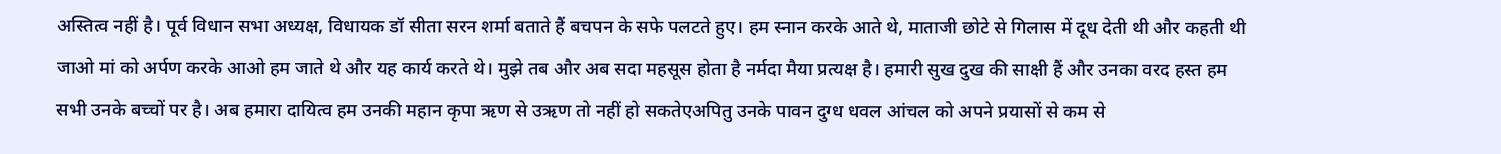अस्तित्व नहीं है। पूर्व विधान सभा अध्यक्ष, विधायक डॉ सीता सरन शर्मा बताते हैं बचपन के सफे पलटते हुए। हम स्नान करके आते थे, माताजी छोटे से गिलास में दूध देती थी और कहती थी जाओ मां को अर्पण करके आओ हम जाते थे और यह कार्य करते थे। मुझे तब और अब सदा महसूस होता है नर्मदा मैया प्रत्यक्ष है। हमारी सुख दुख की साक्षी हैं और उनका वरद हस्त हम सभी उनके बच्चों पर है। अब हमारा दायित्व हम उनकी महान कृपा ऋण से उऋण तो नहीं हो सकतेएअपितु उनके पावन दुग्ध धवल आंचल को अपने प्रयासों से कम से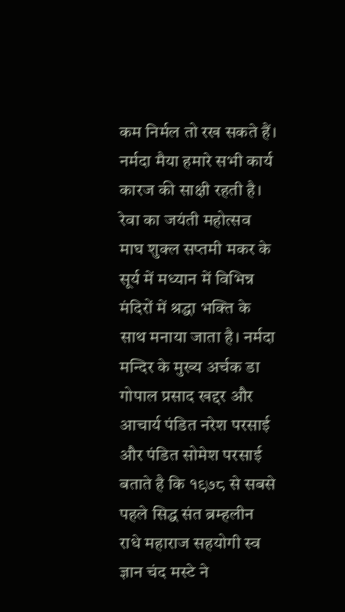कम निर्मल तो रख सकते हैं। नर्मदा मैया हमारे सभी कार्य कारज की साक्षी रहती है। रेवा का जयंती महोत्सव माघ शुक्ल सप्तमी मकर के सूर्य में मध्यान में विभिन्न मंदिरों में श्रद्धा भक्ति के साथ मनाया जाता है। नर्मदा मन्दिर के मुख्य अर्चक डा गोपाल प्रसाद खद्दर और आचार्य पंडित नरेश परसाई और पंडित सोमेश परसाई बताते है कि १९७८ से सबसे पहले सिद्ध संत ब्रम्हलीन राधे महाराज सहयोगी स्व ज्ञान चंद मस्टे ने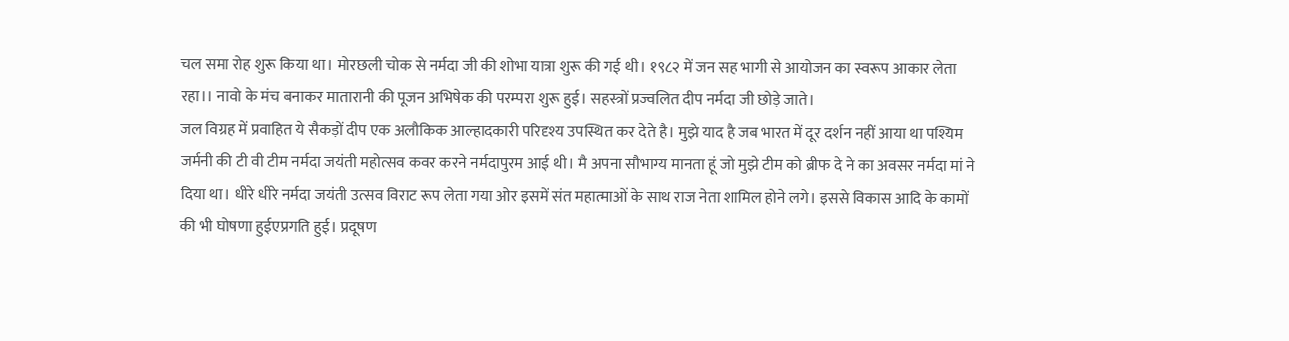चल समा रोह शुरू किया था। मोरछली चोक से नर्मदा जी की शोभा यात्रा शुरू की गई थी। १९८२ में जन सह भागी से आयोजन का स्वरूप आकार लेता रहा।। नावो के मंच बनाकर मातारानी की पूजन अभिषेक की परम्परा शुरू हुई। सहस्त्रों प्रज्वलित दीप नर्मदा जी छोड़े जाते।
जल विग्रह में प्रवाहित ये सैकड़ों दीप एक अलौकिक आल्हादकारी परिदृश्य उपस्थित कर देते है। मुझे याद है जब भारत में दूर दर्शन नहीं आया था पश्यिम जर्मनी की टी वी टीम नर्मदा जयंती महोत्सव कवर करने नर्मदापुरम आई थी। मै अपना सौभाग्य मानता हूं जो मुझे टीम को ब्रीफ दे ने का अवसर नर्मदा मां ने दिया था। धीरे धीरे नर्मदा जयंती उत्सव विराट रूप लेता गया ओर इसमें संत महात्माओं के साथ राज नेता शामिल होने लगे। इससे विकास आदि के कामों की भी घोषणा हुईएप्रगति हुई। प्रदूषण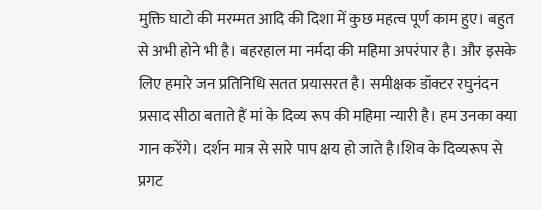मुक्ति घाटो की मरम्मत आदि की दिशा में कुछ महत्व पूर्ण काम हुए। बहुत से अभी होने भी है। बहरहाल मा नर्मदा की महिमा अपरंपार है। और इसके लिए हमारे जन प्रतिनिधि सतत प्रयासरत है। समीक्षक डॉक्टर रघुनंदन प्रसाद सीठा बताते हैं मां के दिव्य रूप की महिमा न्यारी है। हम उनका क्या गान करेंगे। दर्शन मात्र से सारे पाप क्षय हो जाते है।शिव के दिव्यरूप से प्रगट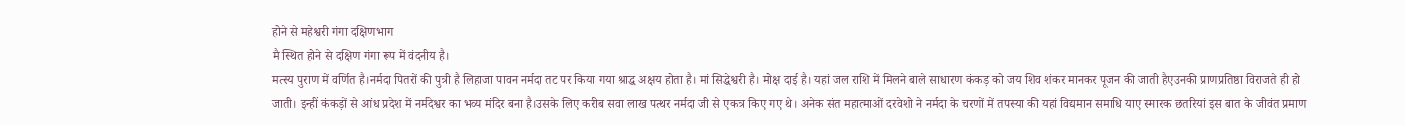होने से महेश्वरी गंगा दक्षिणभाग
मै स्थित होने से दक्षिण गंगा रूप में वंदनीय है।
मत्स्य पुराण में वर्णित है।नर्मदा पितरों की पुत्री है लिहाजा पावन नर्मदा तट पर किया गया श्राद्ध अक्षय होता है। मां सिद्धेश्वरी है। मोक्ष दाई है। यहां जल राशि में मिलने बाले साधारण कंकड़ को जय शिव शंकर मानकर पूजन की जाती हैएउनकी प्राणप्रतिष्ठा विराजते ही हो जाती। इन्हीं कंकड़ों से आंध प्रदेश में नर्मदेश्वर का भव्य मंदिर बना है।उसके लिए करीब सवा लाख पत्थर नर्मदा जी से एकत्र किए गए थे। अनेक संत महात्माओं दरवेशो ने नर्मदा के चरणों में तपस्या की यहां विद्यमान समाधि याए स्मारक छतरियां इस बात के जीवंत प्रमाण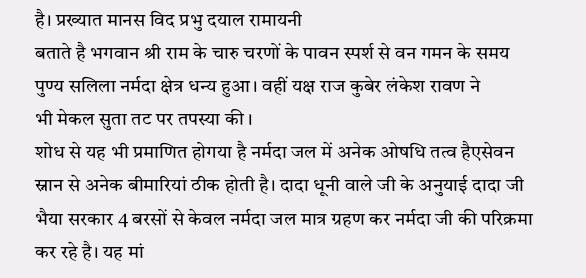है। प्रख्यात मानस विद प्रभु दयाल रामायनी
बताते है भगवान श्री राम के चारु चरणों के पावन स्पर्श से वन गमन के समय पुण्य सलिला नर्मदा क्षेत्र धन्य हुआ। वहीं यक्ष राज कुबेर लंकेश रावण ने
भी मेकल सुता तट पर तपस्या की ।
शोध से यह भी प्रमाणित होगया है नर्मदा जल में अनेक ओषधि तत्व हैएसेवन स्नान से अनेक बीमारियां ठीक होती है। दादा धूनी वाले जी के अनुयाई दादा जी भैया सरकार 4 बरसों से केवल नर्मदा जल मात्र ग्रहण कर नर्मदा जी की परिक्रमा कर रहे है। यह मां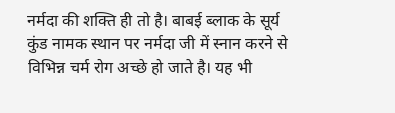नर्मदा की शक्ति ही तो है। बाबई ब्लाक के सूर्य कुंड नामक स्थान पर नर्मदा जी में स्नान करने से विभिन्न चर्म रोग अच्छे हो जाते है। यह भी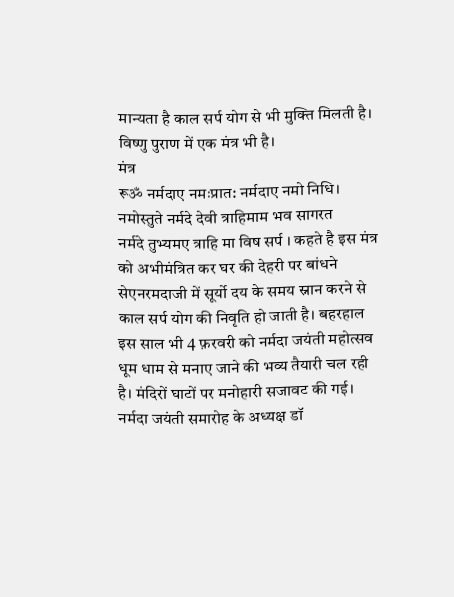मान्यता है काल सर्प योग से भी मुक्ति मिलती है। विष्णु पुराण में एक मंत्र भी है।
मंत्र
रूॐ नर्मदाए नमःप्रात: नर्मदाए नमो निधि। नमोस्तुते नर्मदे देवी त्राहिमाम भव सागरत
नर्मदे तुभ्यमए त्राहि मा विष सर्प । कहते है इस मंत्र को अभीमंत्रित कर घर की देहरी पर बांधने सेएनरमदाजी में सूर्यो दय के समय स्नान करने से काल सर्प योग की निवृति हो जाती है। बहरहाल इस साल भी 4 फ़रवरी को नर्मदा जयंती महोत्सव धूम धाम से मनाए जाने की भव्य तैयारी चल रही है। मंदिरों घाटों पर मनोहारी सजावट की गई। नर्मदा जयंती समारोह के अध्यक्ष डॉ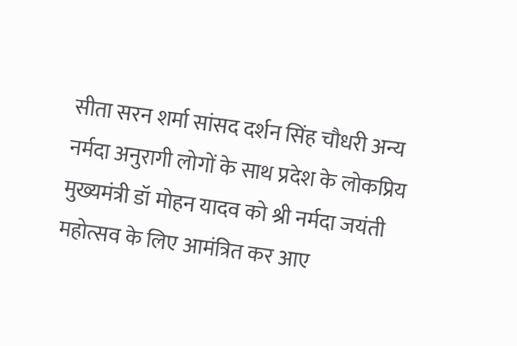सीता सरन शर्मा सांसद दर्शन सिंह चौधरी अन्य नर्मदा अनुरागी लोगों के साथ प्रदेश के लोकप्रिय मुख्यमंत्री डॉ मोहन यादव को श्री नर्मदा जयंती महोत्सव के लिए आमंत्रित कर आए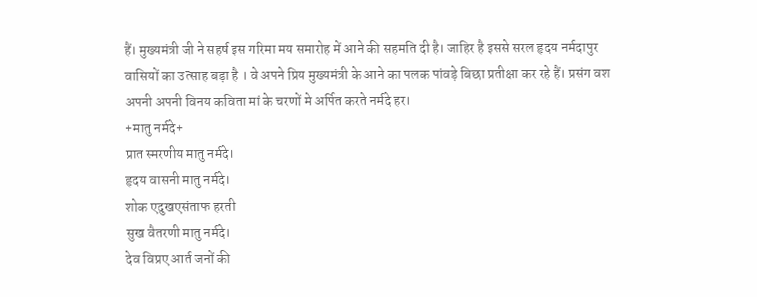हैं। मुख्यमंत्री जी ने सहर्ष इस गरिमा मय समारोह में आने की सहमति दी है। जाहिर है इससे सरल हृदय नर्मदापुर वासियों का उत्साह बड़ा है । वे अपने प्रिय मुख्यमंत्री के आने का पलक पांवड़े बिछा प्रतीक्षा कर रहे हैं। प्रसंग वश अपनी अपनी विनय कविता मां के चरणों मे अर्पित करते नर्मदे हर।
+मातु नर्मदे+
प्रात स्मरणीय मातु नर्मदे।
हृदय वासनी मातु नर्मदे।
शोक एदुखएसंताफ हरती
सुख वैतरणी मातु नर्मदे।
देव विप्रए आर्त जनों की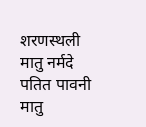शरणस्थली मातु नर्मदे
पतित पावनी मातु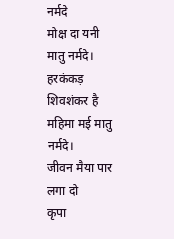नर्मदे
मोक्ष दा यनी मातु नर्मदे।
हरकंकड़ शिवशंकर है
महिमा मई मातु नर्मदे।
जीवन मैया पार लगा दो
कृपा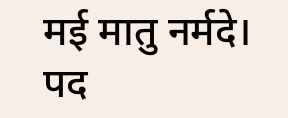मई मातु नर्मदे।
पद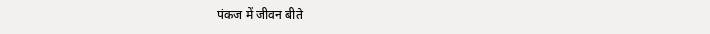पंकज में जीवन बीते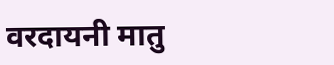वरदायनी मातु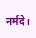नर्मदे।